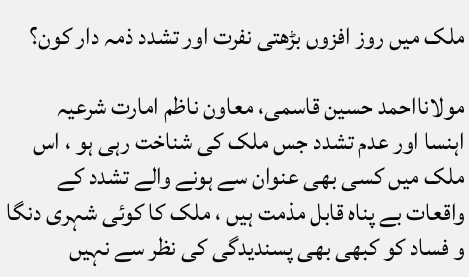ملک میں روز افزوں بڑھتی نفرت اور تشدد ذمہ دار کون؟

مولانااحمد حسین قاسمی، معاون ناظم امارت شرعیہ
اہنسا اور عدم تشدد جس ملک کی شناخت رہی ہو ، اس ملک میں کسی بھی عنوان سے ہونے والے تشدد کے واقعات بے پناہ قابل مذمت ہیں ، ملک کا کوئی شہری دنگا و فساد کو کبھی بھی پسندیدگی کی نظر سے نہیں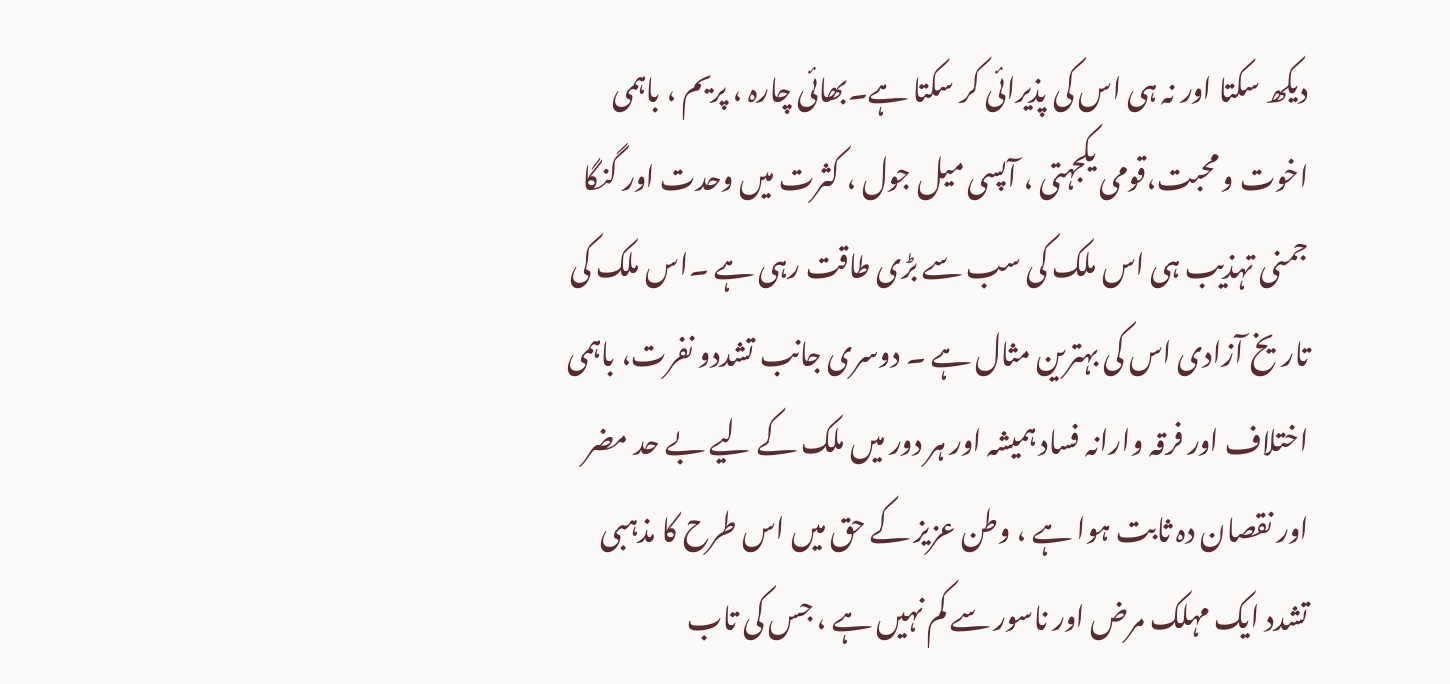دیکھ سکتا اور نہ ہی اس کی پذیرائی کر سکتا ہے۔بھائی چارہ ، پریم ، باہمی اخوت و محبت،قومی یکجہتی ، آپسی میل جول ، کثرت میں وحدت اور گنگا جمنی تہذیب ہی اس ملک کی سب سے بڑی طاقت رہی ہے ۔اس ملک کی تاریخ آزادی اس کی بہترین مثال ہے ۔ دوسری جانب تشددو نفرت، باہمی اختلاف اور فرقہ وارانہ فساد ہمیشہ اور ہر دور میں ملک کے لیے بے حد مضر اور نقصان دہ ثابت ہوا ہے ، وطن عزیز کے حق میں اس طرح کا مذہبی تشدد ایک مہلک مرض اور ناسور سے کم نہیں ہے ، جس کی تاب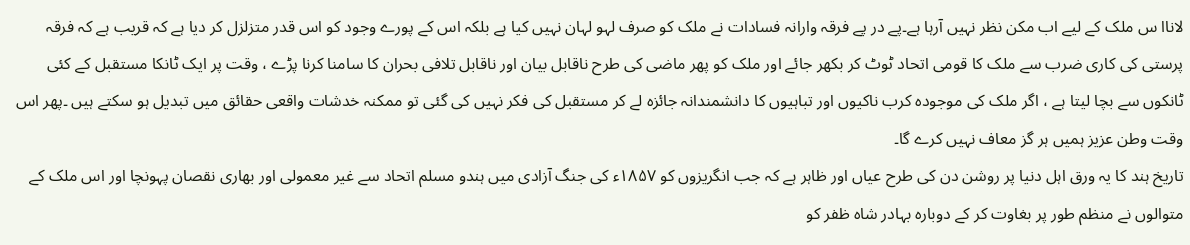لاناا س ملک کے لیے اب مکن نظر نہیں آرہا ہے۔پے در پے فرقہ وارانہ فسادات نے ملک کو صرف لہو لہان نہیں کیا ہے بلکہ اس کے پورے وجود کو اس قدر متزلزل کر دیا ہے کہ قریب ہے کہ فرقہ پرستی کی کاری ضرب سے ملک کا قومی اتحاد ٹوٹ کر بکھر جائے اور ملک کو پھر ماضی کی طرح ناقابل بیان اور ناقابل تلافی بحران کا سامنا کرنا پڑے ، وقت پر ایک ٹانکا مستقبل کے کئی ٹانکوں سے بچا لیتا ہے ، اگر ملک کی موجودہ کرب ناکیوں اور تباہیوں کا دانشمندانہ جائزہ لے کر مستقبل کی فکر نہیں کی گئی تو ممکنہ خدشات واقعی حقائق میں تبدیل ہو سکتے ہیں ۔پھر اس وقت وطن عزیز ہمیں ہر گز معاف نہیں کرے گا۔
تاریخ ہند کا یہ ورق اہل دنیا پر روشن دن کی طرح عیاں اور ظاہر ہے کہ جب انگریزوں کو ۱۸۵۷ء کی جنگ آزادی میں ہندو مسلم اتحاد سے غیر معمولی اور بھاری نقصان پہونچا اور اس ملک کے متوالوں نے منظم طور پر بغاوت کر کے دوبارہ بہادر شاہ ظفر کو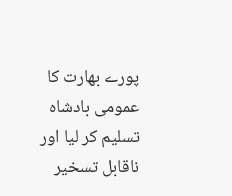پورے بھارت کا عمومی بادشاہ تسلیم کر لیا اور ناقابل تسخیر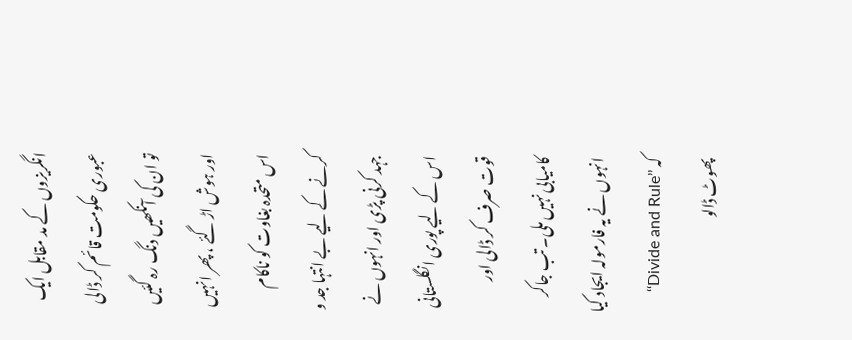انگریزوں کے مد مقابل ایک عبوری حکومت قائم کر ڈالی تو ان کی آنکھیں دنگ رہ گئیں اور ہوش اڑ گئے ، پھر انہیں اس متحدہ بغاوت کو ناکام کرنے کے لیے بے انتہا جد و جہد کرنی پڑی اور انہوں نے اس کے لیے پوری انگلستانی قوت صرف کر ڈالی اور کامیابی نہیں ملی۔ تب جاکر انہوں نے یہ فارمولہ ایجاد کیا کہ ’’Divide and Rule‘‘ پھوٹ ڈالو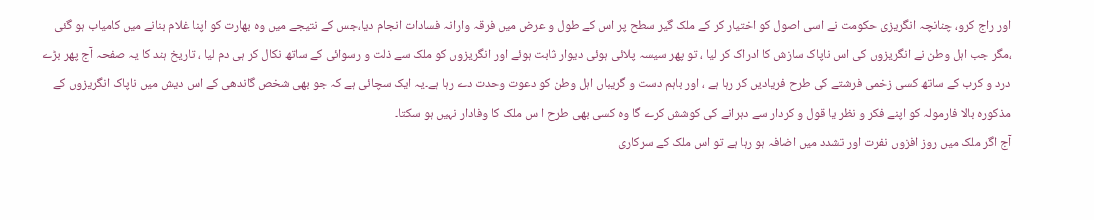اور راج کرو، چنانچہ انگریزی حکومت نے اسی اصول کو اختیار کر کے ملک گیر سطح پر اس کے طول و عرض میں فرقہ وارانہ فسادات انجام دیا،جس کے نتیجے میں وہ بھارت کو اپنا غلام بنانے میں کامیاب ہو گئی ،مگر جب اہل وطن نے انگریزوں کی اس ناپاک سازش کا ادراک کر لیا ، تو پھر سیسہ پلائی ہوئی دیوار ثابت ہوئے اور انگریزوں کو ملک سے ذلت و رسوائی کے ساتھ نکال کر ہی دم لیا ، تاریخ ہند کا یہ صفحہ آج پھر بڑے درد و کرب کے ساتھ کسی زخمی فرشتے کی طرح فریادیں کر رہا ہے ، اور باہم دست و گریباں اہل وطن کو دعوت وحدت دے رہا ہے۔یہ ایک سچائی ہے کہ جو بھی شخص گاندھی کے اس دیش میں ناپاک انگریزوں کے مذکورہ بالا فارمولہ کو اپنے فکر و نظر یا قول و کردار سے دہرانے کی کوشش کرے گا وہ کسی بھی طرح ا س ملک کا وفادار نہیں ہو سکتا۔
آج اگر ملک میں روز افزوں نفرت اور تشدد میں اضافہ ہو رہا ہے تو اس ملک کے سرکاری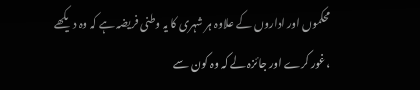محکموں اور اداروں کے علاوہ ہر شہری کا یہ وطنی فریضہ ہے کہ وہ دیکھے ،غور کرے اور جائزہ لے کہ وہ کون سے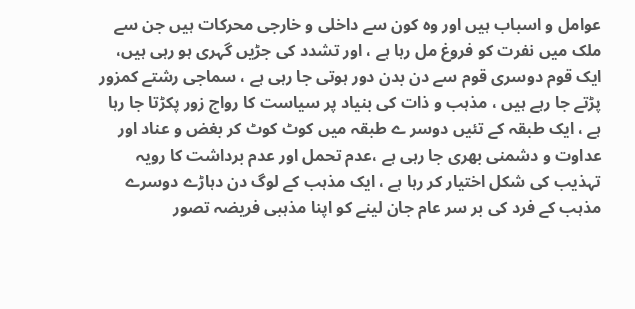عوامل و اسباب ہیں اور وہ کون سے داخلی و خارجی محرکات ہیں جن سے ملک میں نفرت کو فروغ مل رہا ہے ، اور تشدد کی جڑیں گہری ہو رہی ہیں، ایک قوم دوسری قوم سے دن بدن دور ہوتی جا رہی ہے ، سماجی رشتے کمزور پڑتے جا رہے ہیں ، مذہب و ذات کی بنیاد پر سیاست کا رواج زور پکڑتا جا رہا ہے ، ایک طبقہ کے تئیں دوسر ے طبقہ میں کوٹ کوٹ کر بغض و عناد اور عداوت و دشمنی بھری جا رہی ہے ،عدم تحمل اور عدم برداشت کا رویہ تہذیب کی شکل اختیار کر رہا ہے ، ایک مذہب کے لوگ دن دہاڑے دوسرے مذہب کے فرد کی بر سر عام جان لینے کو اپنا مذہبی فریضہ تصور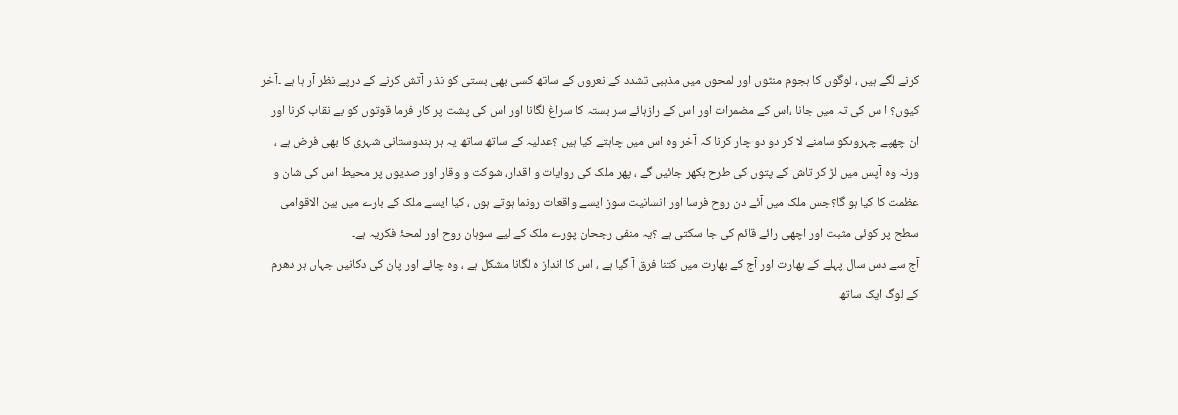کرنے لگے ہیں ، لوگوں کا ہجوم منٹوں اور لمحوں میں مذہبی تشدد کے نعروں کے ساتھ کسی بھی بستی کو نذ ر آتش کرنے کے درپے نظر آر ہا ہے ۔آخر کیوں؟ ا س کی تہ میں جانا ،اس کے مضمرات اور اس کے رازہائے سر بستہ کا سراغ لگانا اور اس کی پشت پر کار فرما قوتوں کو بے نقاب کرنا اور ان چھپے چہروںکو سامنے لا کر دو دو چار کرنا کہ آخر وہ اس میں چاہتے کیا ہیں ؟عدلیہ کے ساتھ ساتھ یہ ہر ہندوستانی شہری کا بھی فرض ہے ، ورنہ وہ آپس میں لڑ کر تاش کے پتوں کی طرح بکھر جائیں گے ، پھر ملک کی روایات و اقدار، شوکت و وقار اور صدیوں پر محیط اس کی شان و عظمت کا کیا ہو گا؟جس ملک میں آئے دن روح فرسا اور انسانیت سوز ایسے واقعات رونما ہوتے ہوں ، کیا ایسے ملک کے بارے میں بین الاقوامی سطح پر کوئی مثبت اور اچھی رائے قائم کی جا سکتی ہے ؟یہ منفی رجحان پورے ملک کے لیے سوہان روح اور لمحۂ فکریہ ہے۔
آج سے دس سال پہلے کے بھارت اور آج کے بھارت میں کتنا فرق آ گیا ہے ، اس کا انداز ہ لگانا مشکل ہے ، وہ چائے اور پان کی دکانیں جہاں ہر دھرم کے لوگ ایک ساتھ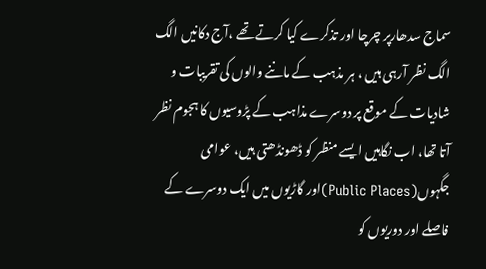سماج سدھارپر چرچا اور تذکرے کیا کرتے تھے ،آج دکانیں الگ الگ نظر آرہی ہیں ، ہر مذہب کے ماننے والوں کی تقریبات و شادیات کے موقع پر دوسرے مذاہب کے پڑوسیوں کا ہجوم نظر آتا تھا، اب نگاہیں ایسے منظر کو ڈھونڈھتی ہیں، عوامی جگہوں(Public Places)اور گاڑیوں میں ایک دوسرے کے فاصلے اور دوریوں کو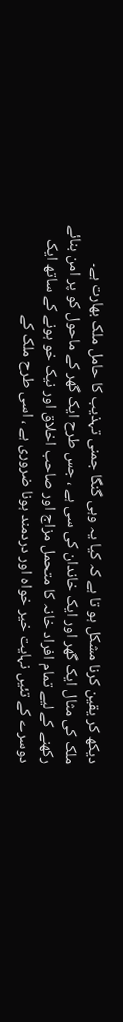دیکھ کر یقین کرنا مشکل ہو تا ہے کہ کیا یہ وہی گنگا جمنی تہذیب کا حامل ملک بھارت ہے۔
ملک کی مثال ایک گھر اور ایک خاندان کی سی ہے ، جس طرح ایک گھر کے ماحول کو پر امن بنائے رکھنے کے لیے تمام افراد خانہ کا متحمل مزاج اور صاحب اخلاق اور نیک خو ہونے کے ساتھ ایک دوسرے کے تئیں نہایت خیر خواہ اور دردمند ہونا ضروری ہے ، اسی طرح ملک کے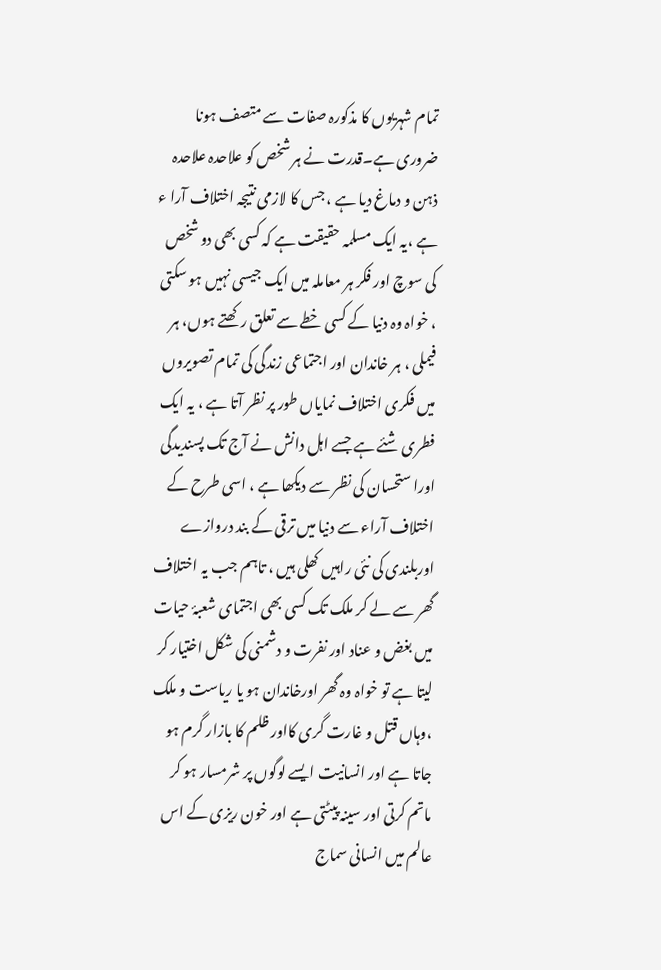تمام شہریوں کا مذکورہ صفات سے متصف ہونا ضروری ہے۔قدرت نے ہر شخص کو علاحدہ علاحدہ ذہن و دماغ دیا ہے ، جس کا لازمی نتیجہ اختلاف آرا ء ہے ،یہ ایک مسلمہ حقیقت ہے کہ کسی بھی دو شخص کی سوچ اور فکر ہر معاملہ میں ایک جیسی نہیں ہو سکتی ، خواہ وہ دنیا کے کسی خطے سے تعلق رکھتے ہوں، ہر فیملی ، ہر خاندان اور اجتماعی زندگی کی تمام تصویروں میں فکری اختلاف نمایاں طور پر نظر آتا ہے ، یہ ایک فطری شئے ہے جسے اہل دانش نے آج تک پسندیدگی اورا ستحسان کی نظر سے دیکھا ہے ، اسی طرح کے اختلاف آراء سے دنیا میں ترقی کے بند دروازے اوربلندی کی نئی راہیں کھلی ہیں ، تاہم جب یہ اختلاف گھر سے لے کر ملک تک کسی بھی اجتمای شعبۂ حیات میں بغض و عناد اور نفرت و دشمنی کی شکل اختیار کر لیتا ہے تو خواہ وہ گھر اورخاندان ہو یا ریاست و ملک ،وہاں قتل و غارت گری کااور ظلم کا بازار گرم ہو جاتا ہے اور انسانیت ایسے لوگوں پر شرمسار ہو کر ماتم کرتی اور سینہ پیٹتی ہے اور خون ریزی کے اس عالم میں انسانی سماج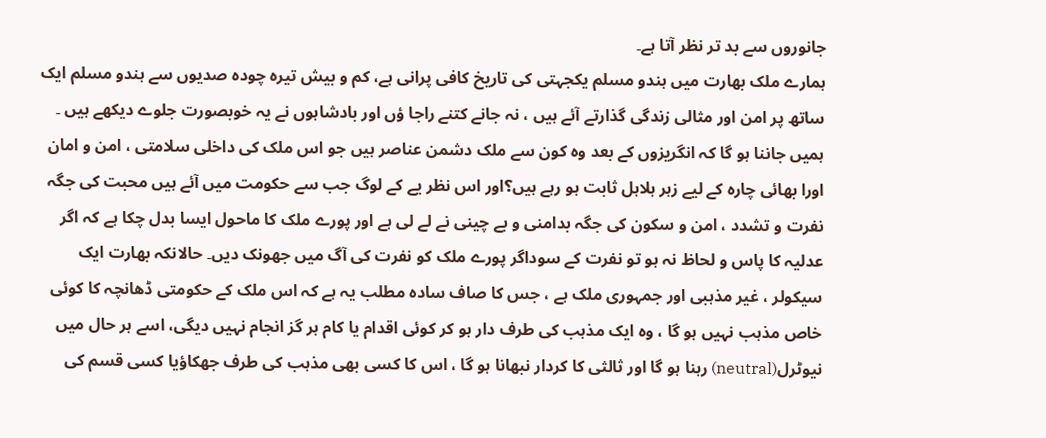جانوروں سے بد تر نظر آتا ہے۔
ہمارے ملک بھارت میں ہندو مسلم یکجہتی کی تاریخ کافی پرانی ہے، کم و بیش تیرہ چودہ صدیوں سے ہندو مسلم ایک ساتھ پر امن اور مثالی زندگی گذارتے آئے ہیں ، نہ جانے کتنے راجا ؤں اور بادشاہوں نے یہ خوبصورت جلوے دیکھے ہیں ۔ ہمیں جاننا ہو گا کہ انگریزوں کے بعد وہ کون سے ملک دشمن عناصر ہیں جو اس ملک کی داخلی سلامتی ، امن و امان اورا بھائی چارہ کے لیے زہر ہلاہل ثابت ہو رہے ہیں؟اور اس نظر یے کے لوگ جب سے حکومت میں آئے ہیں محبت کی جگہ نفرت و تشدد ، امن و سکون کی جگہ بدامنی و بے چینی نے لے لی ہے اور پورے ملک کا ماحول ایسا بدل چکا ہے کہ اگر عدلیہ کا پاس و لحاظ نہ ہو تو نفرت کے سوداگر پورے ملک کو نفرت کی آگ میں جھونک دیں۔ حالانکہ بھارت ایک سیکولر ، غیر مذہبی اور جمہوری ملک ہے ، جس کا صاف سادہ مطلب یہ ہے کہ اس ملک کے حکومتی ڈھانچہ کا کوئی خاص مذہب نہیں ہو گا ، وہ ایک مذہب کی طرف دار ہو کر کوئی اقدام یا کام ہر گز انجام نہیں دیگی، اسے ہر حال میں نیوٹرل(neutral) رہنا ہو گا اور ثالثی کا کردار نبھانا ہو گا ، اس کا کسی بھی مذہب کی طرف جھکاؤیا کسی قسم کی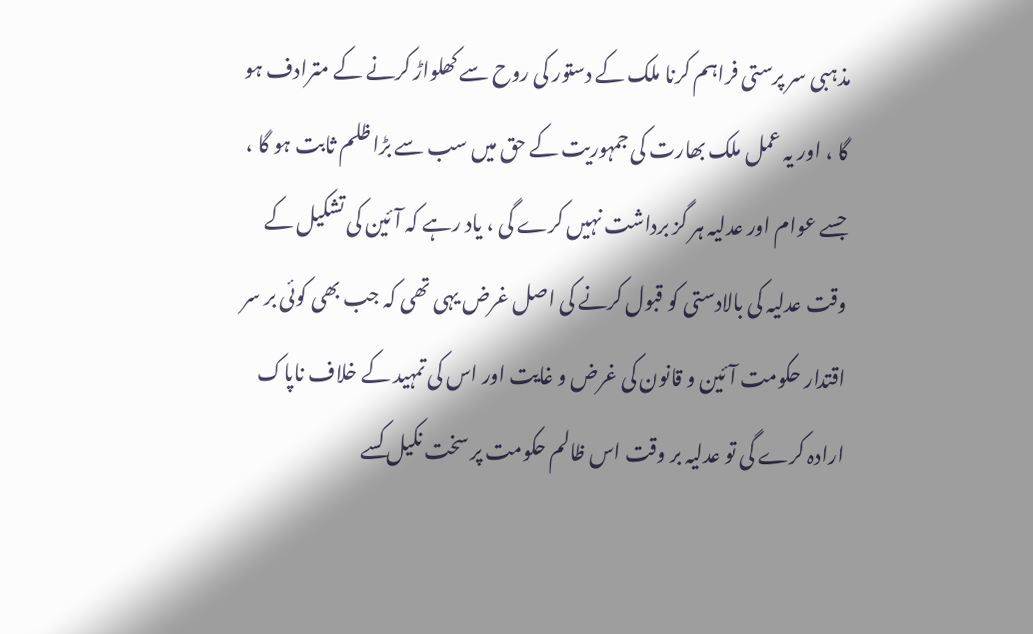مذہبی سر پرستی فراہم کرنا ملک کے دستور کی روح سے کھلواڑ کرنے کے مترادف ہو گا ، اور یہ عمل ملک بھارت کی جمہوریت کے حق میں سب سے بڑا ظلم ثابت ہو گا ، جسے عوام اور عدلیہ ہر گز برداشت نہیں کرے گی ، یاد رہے کہ آئین کی تشکیل کے وقت عدلیہ کی بالادستی کو قبول کرنے کی اصل غرض یہی تھی کہ جب بھی کوئی بر سر اقتدار حکومت آئین و قانون کی غرض و غایت اور اس کی تمہید کے خلاف ناپاک ارادہ کرے گی تو عدلیہ بر وقت اس ظالم حکومت پر سخت نکیل کسے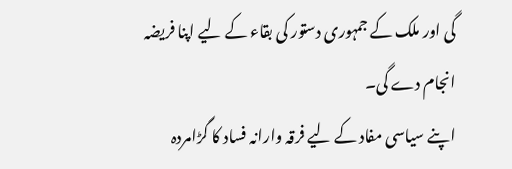گی اور ملک کے جمہوری دستور کی بقاء کے لیے اپنا فریضہ انجام دے گی۔
اپنے سیاسی مفاد کے لیے فرقہ وارانہ فساد کا گڑامردہ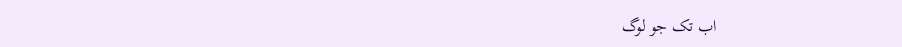اب تک جو لوگ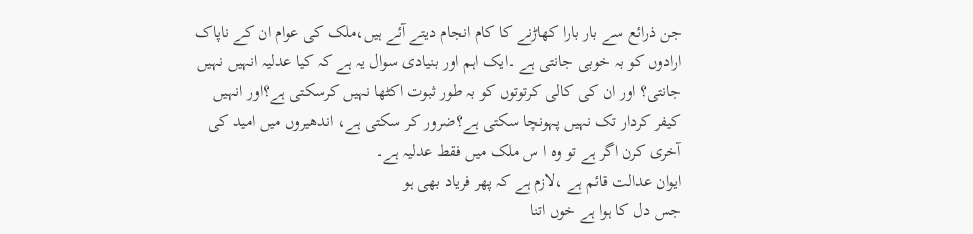جن ذرائع سے بار بارا کھاڑنے کا کام انجام دیتے آئے ہیں،ملک کی عوام ان کے ناپاک ارادوں کو بہ خوبی جانتی ہے ۔ایک اہم اور بنیادی سوال یہ ہے کہ کیا عدلیہ انہیں نہیں جانتی؟ اور ان کی کالی کرتوتوں کو بہ طور ثبوت اکٹھا نہیں کرسکتی ہے؟اور انہیں کیفر کردار تک نہیں پہونچا سکتی ہے؟ضرور کر سکتی ہے، اندھیروں میں امید کی آخری کرن اگر ہے تو وہ ا س ملک میں فقط عدلیہ ہے۔
ایوان عدالت قائم ہے ،لازم ہے کہ پھر فریاد بھی ہو
جس دل کا ہوا ہے خوں اتنا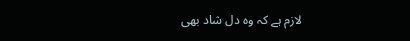لازم ہے کہ وہ دل شاد بھی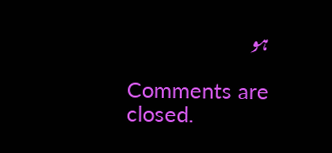ہو

Comments are closed.